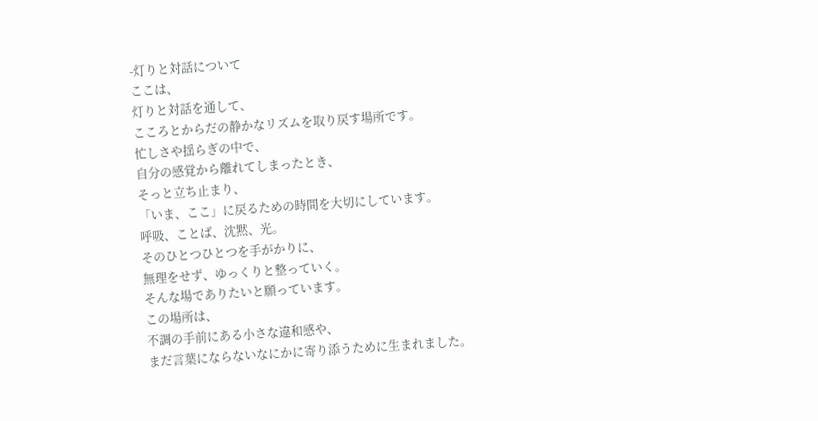-灯りと対話について
ここは、
灯りと対話を通して、
こころとからだの静かなリズムを取り戻す場所です。
忙しさや揺らぎの中で、
自分の感覚から離れてしまったとき、
そっと立ち止まり、
「いま、ここ」に戻るための時間を大切にしています。
呼吸、ことば、沈黙、光。
そのひとつひとつを手がかりに、
無理をせず、ゆっくりと整っていく。
そんな場でありたいと願っています。
この場所は、
不調の手前にある小さな違和感や、
まだ言葉にならないなにかに寄り添うために生まれました。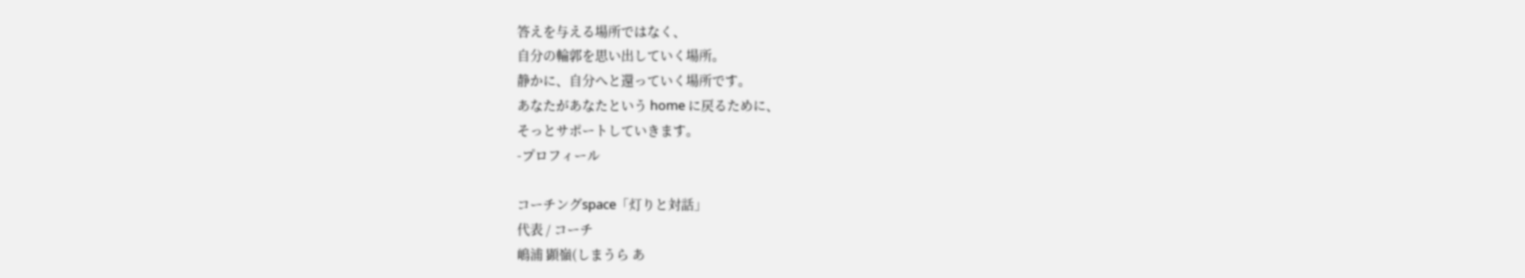答えを与える場所ではなく、
自分の輪郭を思い出していく場所。
静かに、自分へと還っていく場所です。
あなたがあなたという home に戻るために、
そっとサポートしていきます。
-プロフィール

コーチングspace「灯りと対話」
代表 / コーチ
嶋浦 顕嶺(しまうら あ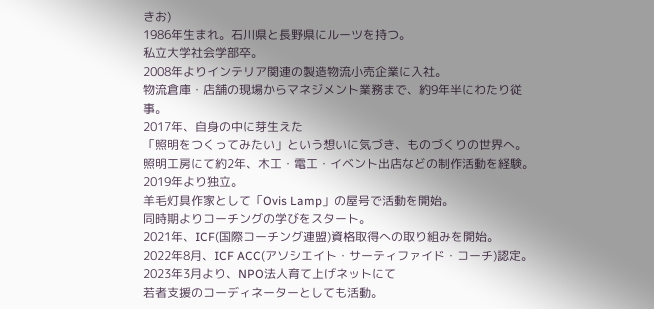きお)
1986年生まれ。石川県と長野県にルーツを持つ。
私立大学社会学部卒。
2008年よりインテリア関連の製造物流小売企業に入社。
物流倉庫・店舗の現場からマネジメント業務まで、約9年半にわたり従事。
2017年、自身の中に芽生えた
「照明をつくってみたい」という想いに気づき、ものづくりの世界へ。
照明工房にて約2年、木工・電工・イベント出店などの制作活動を経験。
2019年より独立。
羊毛灯具作家として「Ovis Lamp」の屋号で活動を開始。
同時期よりコーチングの学びをスタート。
2021年、ICF(国際コーチング連盟)資格取得への取り組みを開始。
2022年8月、ICF ACC(アソシエイト・サーティファイド・コーチ)認定。
2023年3月より、NPO法人育て上げネットにて
若者支援のコーディネーターとしても活動。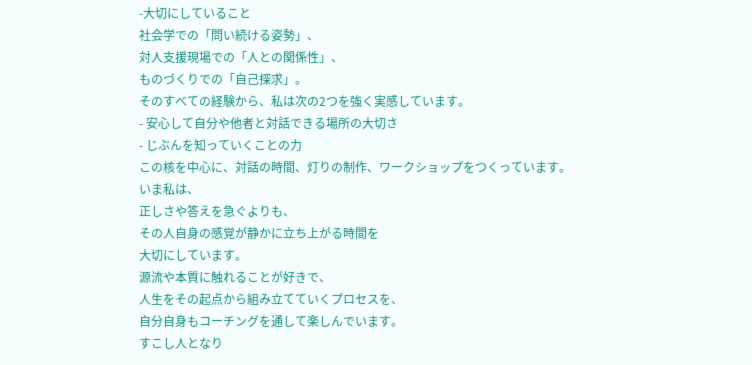-大切にしていること
社会学での「問い続ける姿勢」、
対人支援現場での「人との関係性」、
ものづくりでの「自己探求」。
そのすべての経験から、私は次の2つを強く実感しています。
- 安心して自分や他者と対話できる場所の大切さ
- じぶんを知っていくことの力
この核を中心に、対話の時間、灯りの制作、ワークショップをつくっています。
いま私は、
正しさや答えを急ぐよりも、
その人自身の感覚が静かに立ち上がる時間を
大切にしています。
源流や本質に触れることが好きで、
人生をその起点から組み立てていくプロセスを、
自分自身もコーチングを通して楽しんでいます。
すこし人となり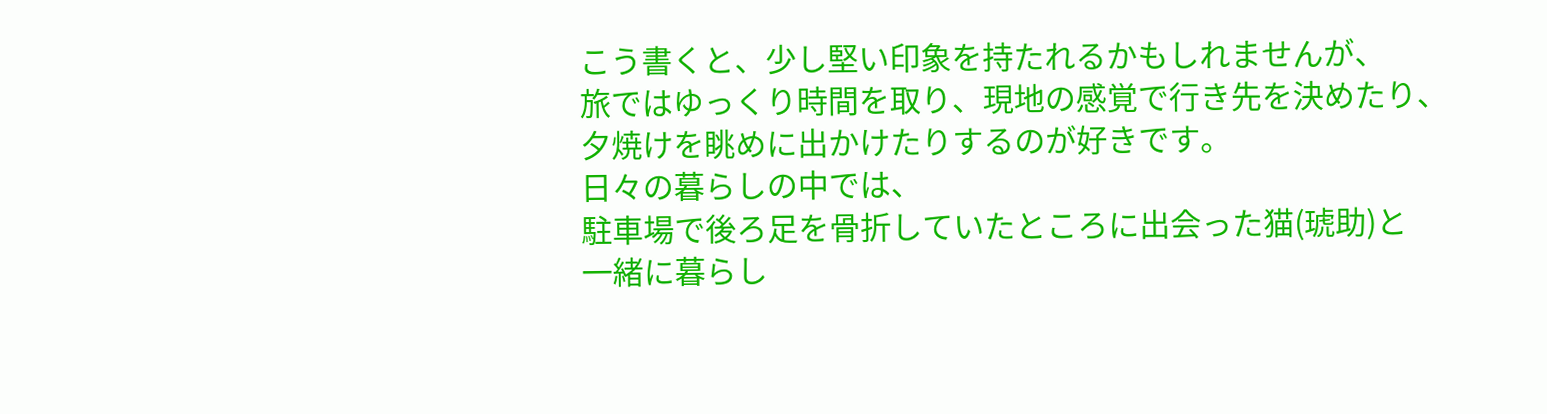こう書くと、少し堅い印象を持たれるかもしれませんが、
旅ではゆっくり時間を取り、現地の感覚で行き先を決めたり、
夕焼けを眺めに出かけたりするのが好きです。
日々の暮らしの中では、
駐車場で後ろ足を骨折していたところに出会った猫(琥助)と
一緒に暮らし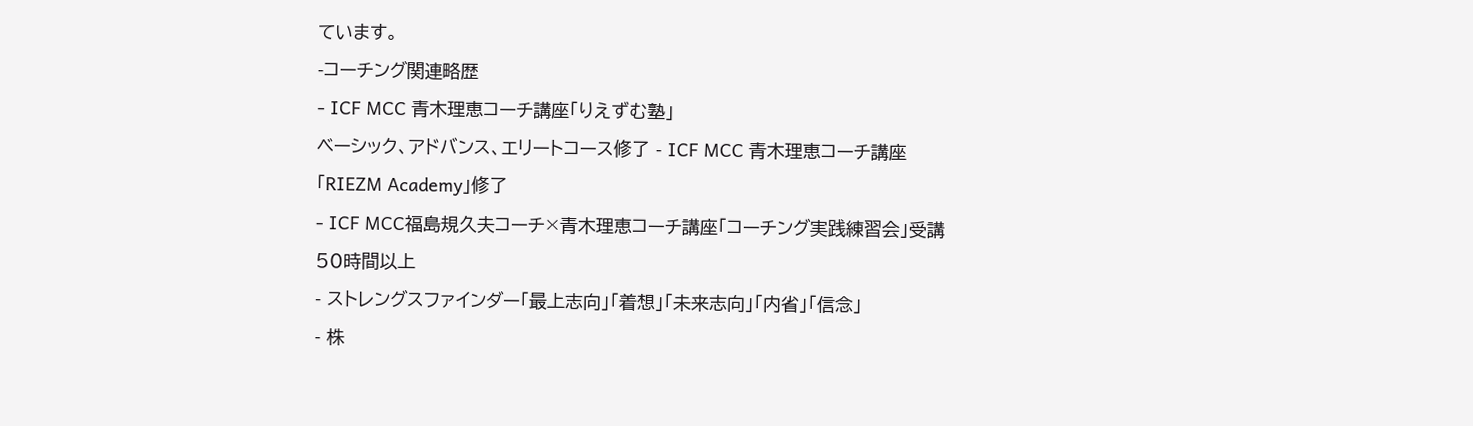ています。
-コーチング関連略歴
- ICF MCC 青木理恵コーチ講座「りえずむ塾」
ベーシック、アドバンス、エリートコース修了 - ICF MCC 青木理恵コーチ講座「RIEZM Academy」修了
- ICF MCC福島規久夫コーチ×青木理恵コーチ講座「コーチング実践練習会」受講50時間以上
- ストレングスファインダー「最上志向」「着想」「未来志向」「内省」「信念」
- 株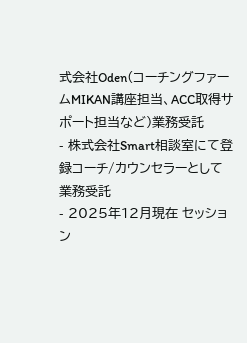式会社Oden(コーチングファームMIKAN講座担当、ACC取得サポート担当など)業務受託
- 株式会社Smart相談室にて登録コーチ/カウンセラーとして業務受託
- 2025年12月現在 セッション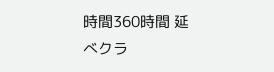時間360時間 延べクラ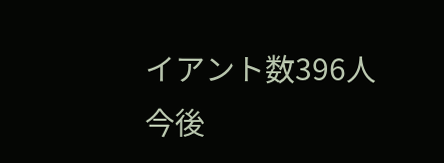イアント数396人
今後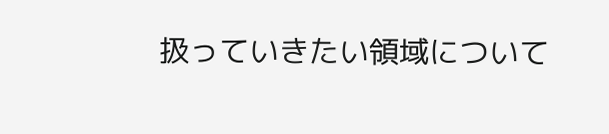扱っていきたい領域について